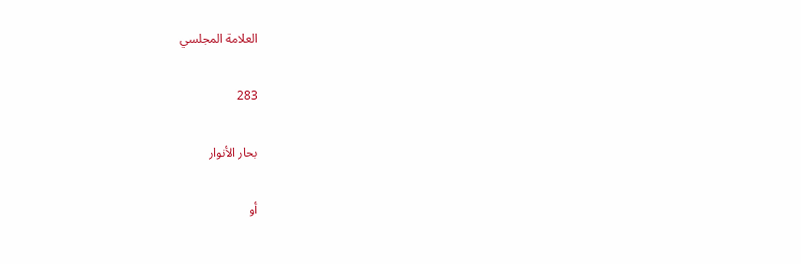العلامة المجلسي

283

بحار الأنوار

أو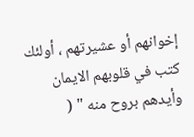إخوانهم أو عشيرتهم ، أولئك كتب في قلوبهم الايمان وأيدهم بروح منه " (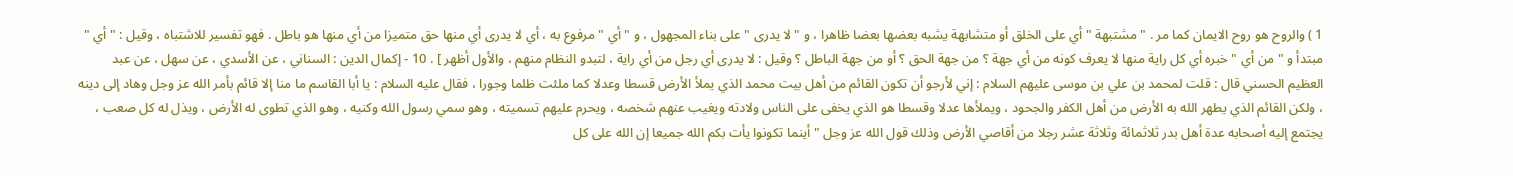1 ) والروح هو روح الايمان كما مر . " مشتبهة " أي على الخلق أو متشابهة يشبه بعضها بعضا ظاهرا ، و " لا يدرى " على بناء المجهول ، و " أي " مرفوع به ، أي لا يدرى أي منها حق متميزا من أي منها هو باطل . فهو تفسير للاشتباه ، وقيل : " أي " مبتدأ و " من أي " خبره أي كل راية منها لا يعرف كونه من أي جهة ؟ من جهة الحق ؟ أو من جهة الباطل ؟ وقيل : لا يدرى أي رجل من أي راية ، لتبدو النظام منهم ، والأول أظهر ] . 10 - إكمال الدين : السناني ، عن الأسدي ، عن سهل ، عن عبد العظيم الحسني قال : قلت لمحمد بن علي بن موسى عليهم السلام : إني لأرجو أن تكون القائم من أهل بيت محمد الذي يملأ الأرض قسطا وعدلا كما ملئت ظلما وجورا ، فقال عليه السلام : يا أبا القاسم ما منا إلا قائم بأمر الله عز وجل وهاد إلى دينه ، ولكن القائم الذي يطهر الله به الأرض من أهل الكفر والجحود ، ويملأها عدلا وقسطا هو الذي يخفى على الناس ولادته ويغيب عنهم شخصه ، ويحرم عليهم تسميته ، وهو سمي رسول الله وكنيه ، وهو الذي تطوى له الأرض ، ويذل له كل صعب ، يجتمع إليه أصحابه عدة أهل بدر ثلاثمائة وثلاثة عشر رجلا من أقاصي الأرض وذلك قول الله عز وجل " أينما تكونوا يأت بكم الله جميعا إن الله على كل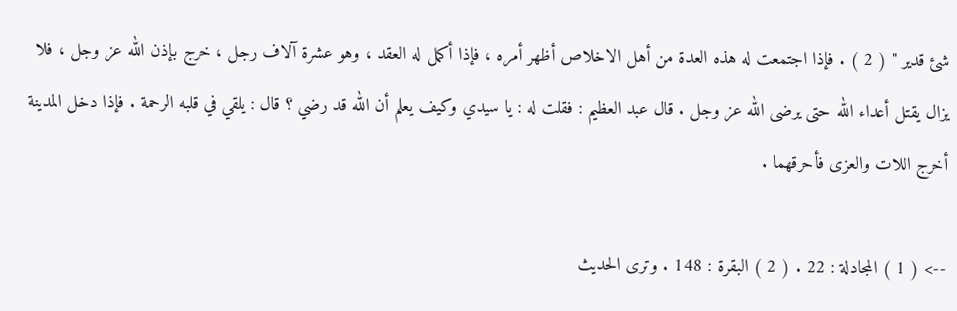شئ قدير " ( 2 ) . فإذا اجتمعت له هذه العدة من أهل الاخلاص أظهر أمره ، فإذا أكمل له العقد ، وهو عشرة آلاف رجل ، خرج بإذن الله عز وجل ، فلا يزال يقتل أعداء الله حتى يرضى الله عز وجل . قال عبد العظيم : فقلت له : يا سيدي وكيف يعلم أن الله قد رضي ؟ قال : يلقي في قلبه الرحمة . فإذا دخل المدينة أخرج اللات والعزى فأحرقهما .

--> ( 1 ) المجادلة : 22 . ( 2 ) البقرة : 148 . وترى الحديث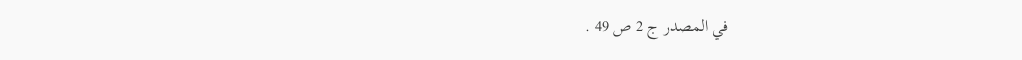في المصدر ج 2 ص 49 .